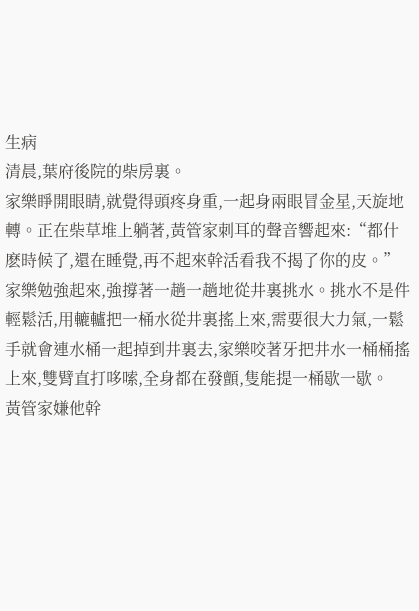生病
清晨,葉府後院的柴房裏。
家樂睜開眼睛,就覺得頭疼身重,一起身兩眼冒金星,天旋地轉。正在柴草堆上躺著,黃管家刺耳的聲音響起來:“都什麽時候了,還在睡覺,再不起來幹活看我不揭了你的皮。”
家樂勉強起來,強撐著一趟一趟地從井裏挑水。挑水不是件輕鬆活,用轆轤把一桶水從井裏搖上來,需要很大力氣,一鬆手就會連水桶一起掉到井裏去,家樂咬著牙把井水一桶桶搖上來,雙臂直打哆嗦,全身都在發顫,隻能提一桶歇一歇。
黃管家嫌他幹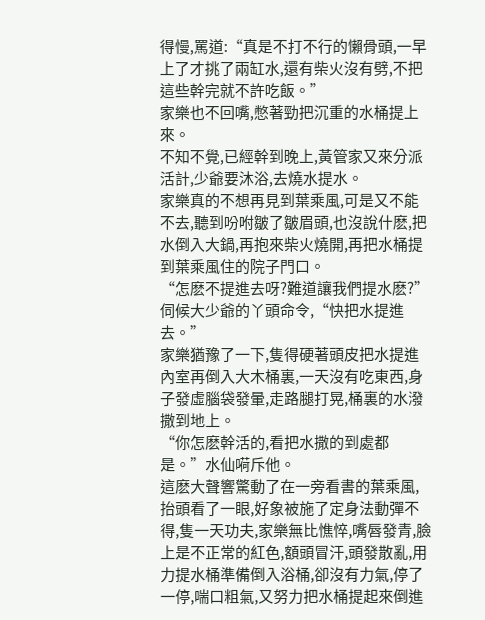得慢,罵道:“真是不打不行的懶骨頭,一早上了才挑了兩缸水,還有柴火沒有劈,不把這些幹完就不許吃飯。”
家樂也不回嘴,憋著勁把沉重的水桶提上來。
不知不覺,已經幹到晚上,黃管家又來分派活計,少爺要沐浴,去燒水提水。
家樂真的不想再見到葉乘風,可是又不能不去,聽到吩咐皺了皺眉頭,也沒說什麽,把水倒入大鍋,再抱來柴火燒開,再把水桶提到葉乘風住的院子門口。
“怎麽不提進去呀?難道讓我們提水麽?”伺候大少爺的丫頭命令,“快把水提進去。”
家樂猶豫了一下,隻得硬著頭皮把水提進內室再倒入大木桶裏,一天沒有吃東西,身子發虛腦袋發暈,走路腿打晃,桶裏的水潑撒到地上。
“你怎麽幹活的,看把水撒的到處都是。”水仙嗬斥他。
這麽大聲響驚動了在一旁看書的葉乘風,抬頭看了一眼,好象被施了定身法動彈不得,隻一天功夫,家樂無比憔悴,嘴唇發青,臉上是不正常的紅色,額頭冒汗,頭發散亂,用力提水桶準備倒入浴桶,卻沒有力氣,停了一停,喘口粗氣,又努力把水桶提起來倒進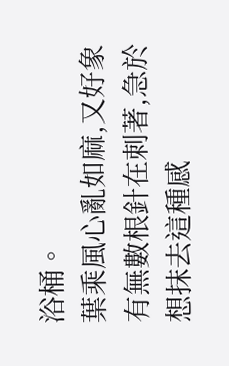浴桶。
葉乘風心亂如麻,又好象有無數根針在刺著,急於想抹去這種感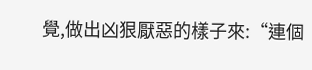覺,做出凶狠厭惡的樣子來:“連個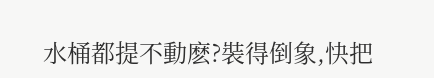水桶都提不動麽?裝得倒象,快把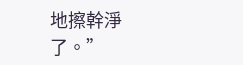地擦幹淨了。”